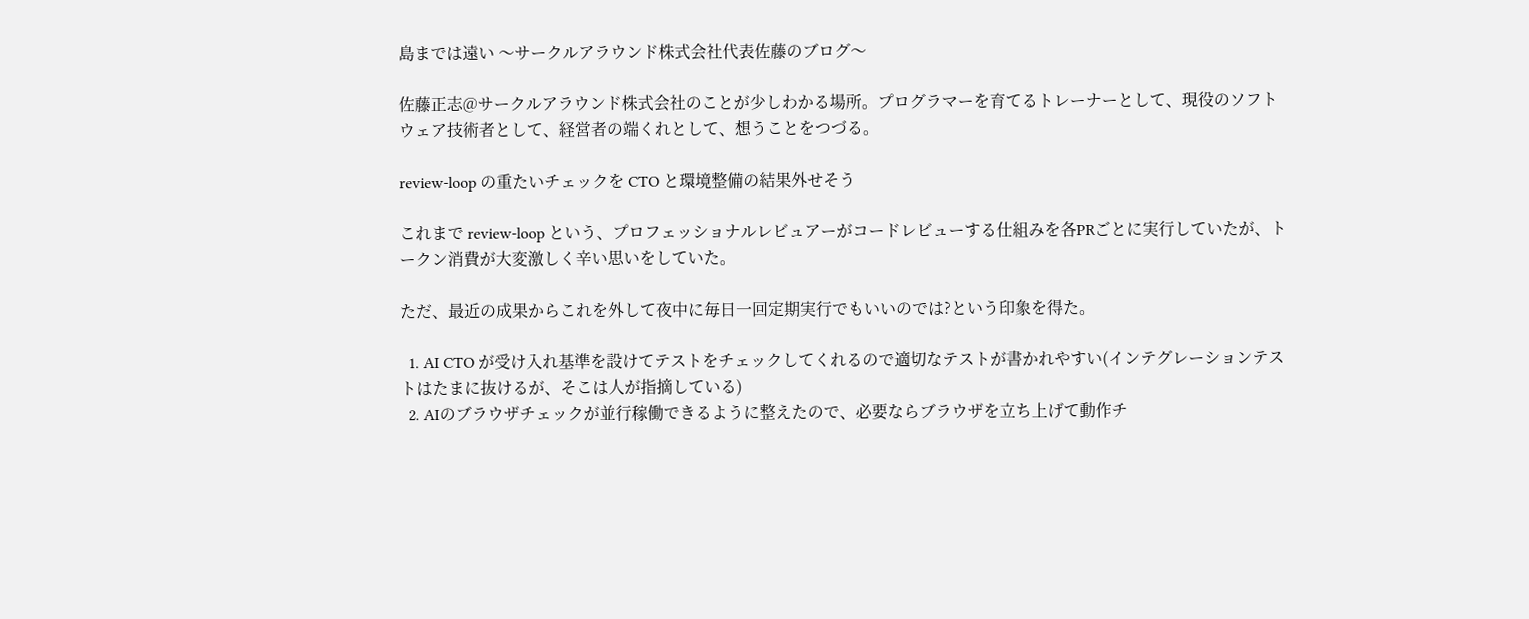島までは遠い 〜サークルアラウンド株式会社代表佐藤のブログ〜

佐藤正志@サークルアラウンド株式会社のことが少しわかる場所。プログラマーを育てるトレーナーとして、現役のソフトウェア技術者として、経営者の端くれとして、想うことをつづる。

review-loop の重たいチェックを CTO と環境整備の結果外せそう

これまで review-loop という、プロフェッショナルレビュアーがコードレビューする仕組みを各PRごとに実行していたが、トークン消費が大変激しく辛い思いをしていた。

ただ、最近の成果からこれを外して夜中に毎日一回定期実行でもいいのでは?という印象を得た。

  1. AI CTO が受け入れ基準を設けてテストをチェックしてくれるので適切なテストが書かれやすい(インテグレーションテストはたまに抜けるが、そこは人が指摘している)
  2. AIのブラウザチェックが並行稼働できるように整えたので、必要ならブラウザを立ち上げて動作チ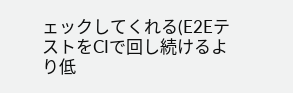ェックしてくれる(E2EテストをCIで回し続けるより低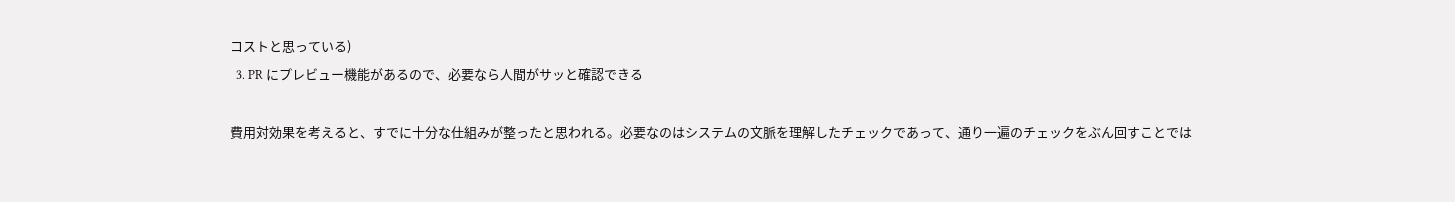コストと思っている)
  3. PR にプレビュー機能があるので、必要なら人間がサッと確認できる

費用対効果を考えると、すでに十分な仕組みが整ったと思われる。必要なのはシステムの文脈を理解したチェックであって、通り一遍のチェックをぶん回すことでは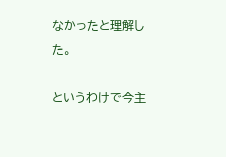なかったと理解した。

というわけで今主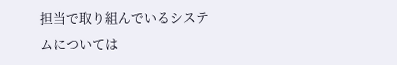担当で取り組んでいるシステムについては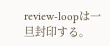review-loopは一旦封印する。